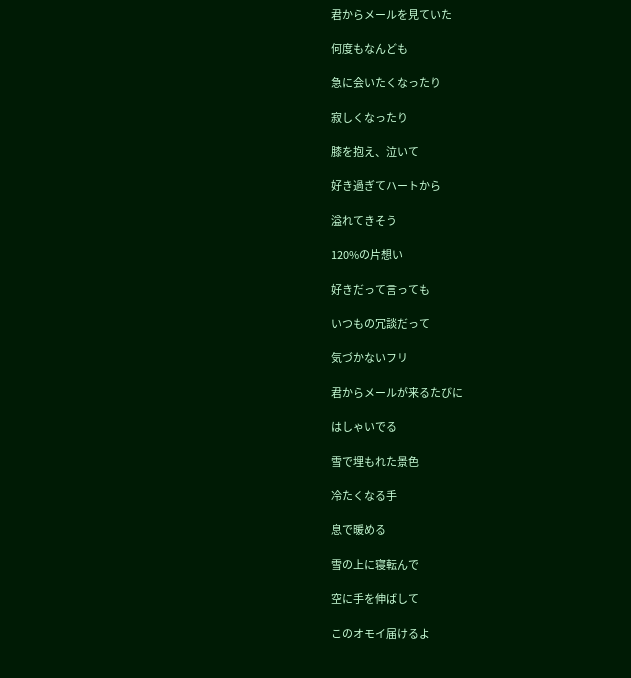君からメールを見ていた

何度もなんども

急に会いたくなったり

寂しくなったり

膝を抱え、泣いて

好き過ぎてハートから

溢れてきそう

120%の片想い

好きだって言っても

いつもの冗談だって

気づかないフリ

君からメールが来るたびに

はしゃいでる

雪で埋もれた景色

冷たくなる手

息で暖める

雪の上に寝転んで

空に手を伸ばして

このオモイ届けるよ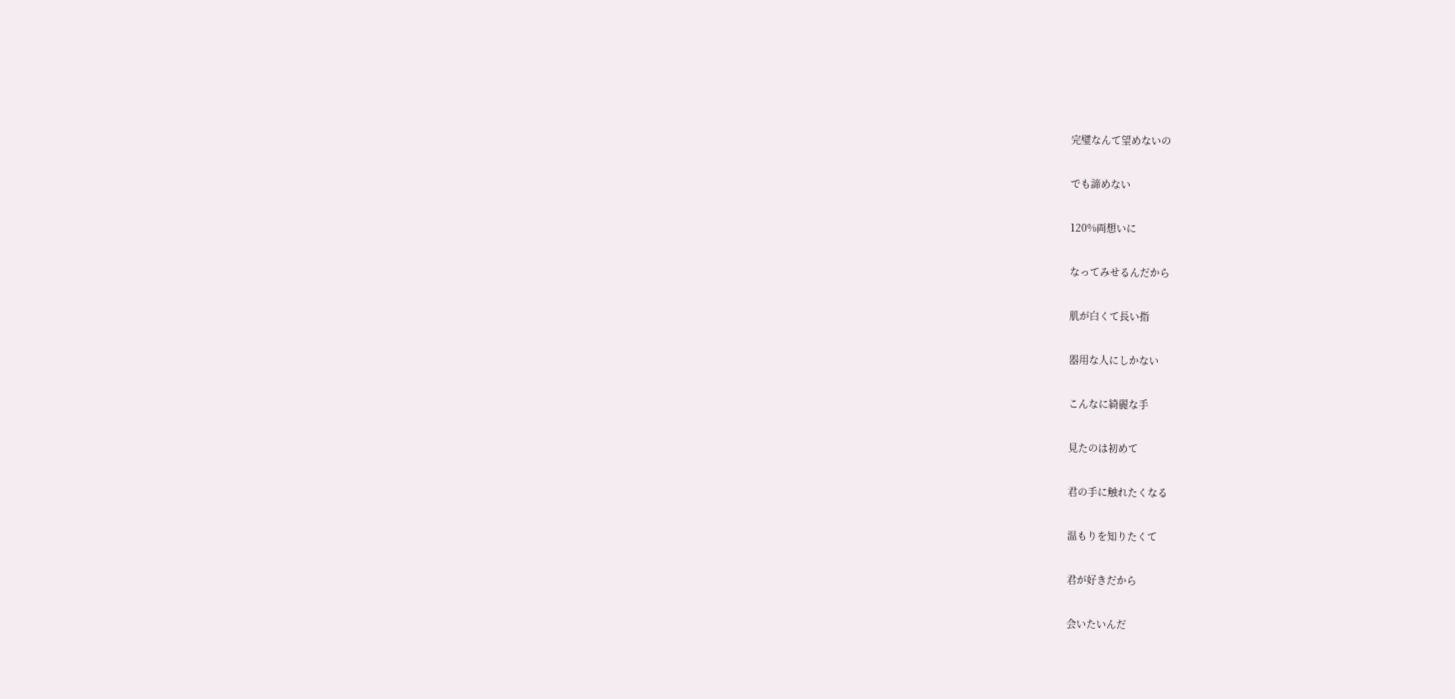完璧なんて望めないの

でも諦めない

120%両想いに

なってみせるんだから

肌が白くて長い指

器用な人にしかない

こんなに綺麗な手

見たのは初めて

君の手に触れたくなる

温もりを知りたくて

君が好きだから

会いたいんだ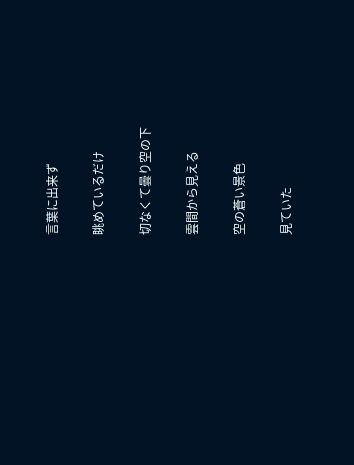言葉に出来ず

眺めているだけ

切なくて曇り空の下

雲間から見える

空の蒼い景色

見ていた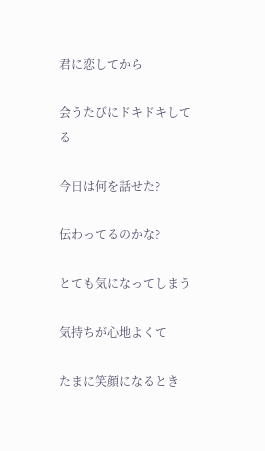君に恋してから

会うたびにドキドキしてる

今日は何を話せた?

伝わってるのかな?

とても気になってしまう

気持ちが心地よくて

たまに笑顔になるとき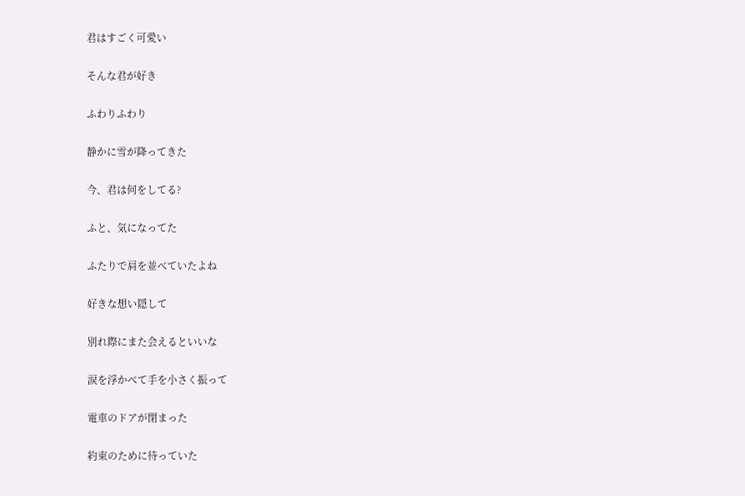君はすごく可愛い

そんな君が好き

ふわりふわり

静かに雪が降ってきた

今、君は何をしてる?

ふと、気になってた

ふたりで肩を並べていたよね

好きな想い隠して

別れ際にまた会えるといいな

涙を浮かべて手を小さく振って

電車のドアが閉まった

約束のために待っていた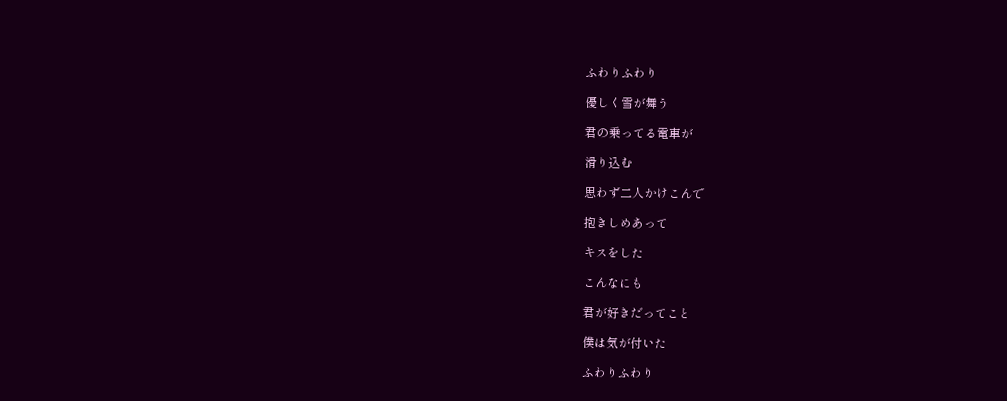ふわりふわり

優しく雪が舞う

君の乗ってる電車が

滑り込む

思わず二人かけこんで

抱きしめあって

キスをした

こんなにも

君が好きだってこと

僕は気が付いた

ふわりふわり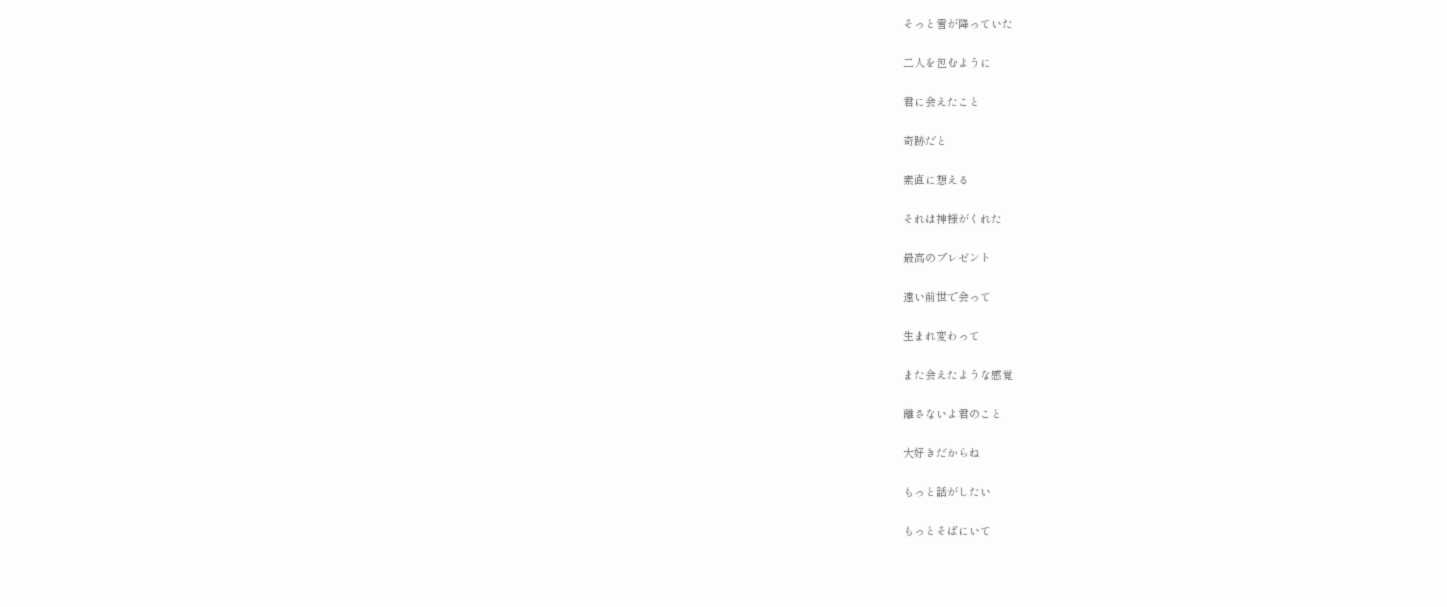そっと雪が降っていた

二人を包むように

君に会えたこと

奇跡だと

素直に想える

それは神様がくれた

最高のプレゼント

遠い前世で会って

生まれ変わって

また会えたような感覚

離さないよ君のこと

大好きだからね

もっと話がしたい

もっとそばにいて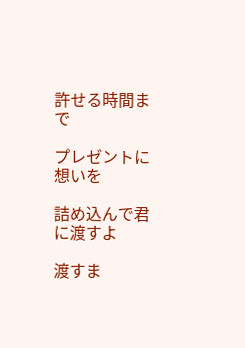許せる時間まで

プレゼントに想いを

詰め込んで君に渡すよ

渡すま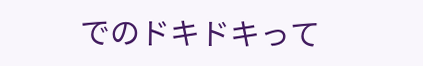でのドキドキって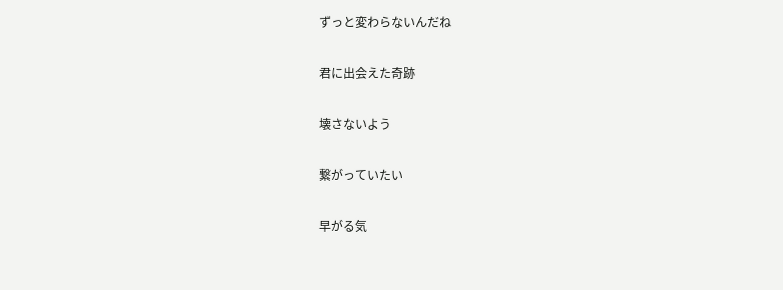ずっと変わらないんだね

君に出会えた奇跡

壊さないよう

繋がっていたい

早がる気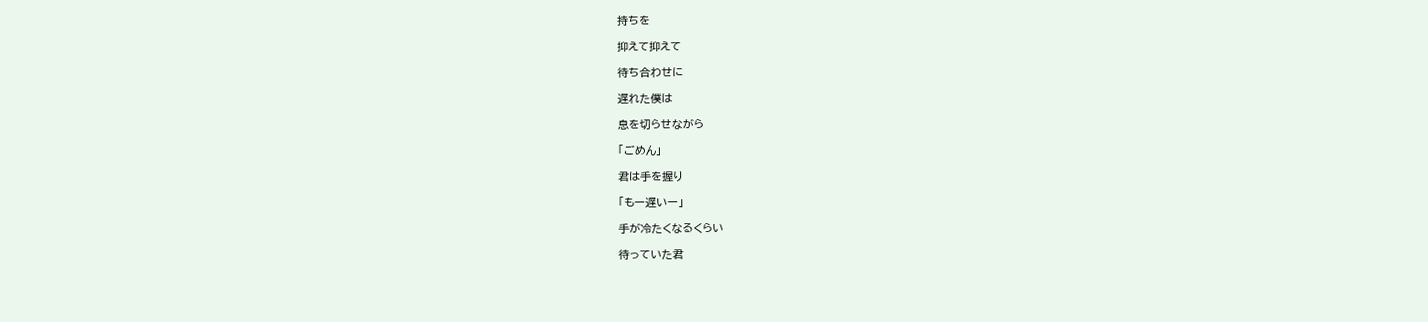持ちを

抑えて抑えて

待ち合わせに

遅れた僕は

息を切らせながら

「ごめん」

君は手を握り

「もー遅いー」

手が冷たくなるくらい

待っていた君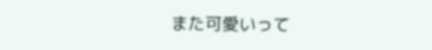また可愛いって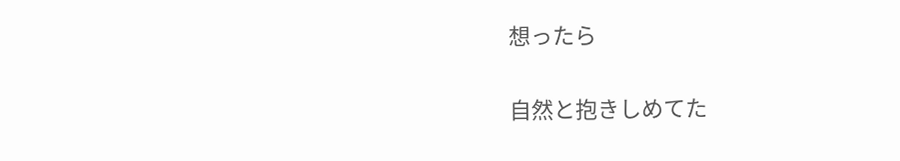想ったら

自然と抱きしめてた